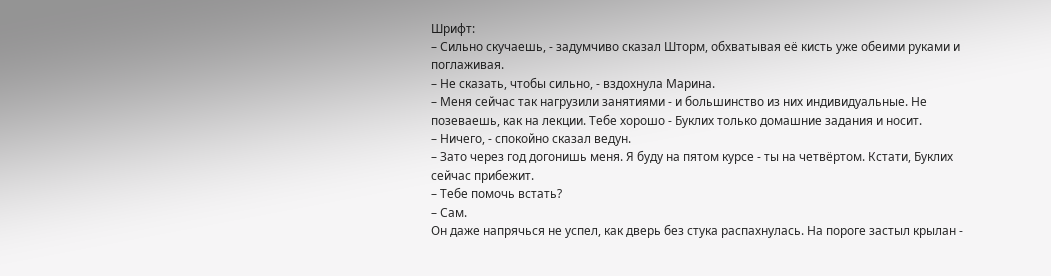Шрифт:
– Сильно скучаешь, - задумчиво сказал Шторм, обхватывая её кисть уже обеими руками и поглаживая.
– Не сказать, чтобы сильно, - вздохнула Марина.
– Меня сейчас так нагрузили занятиями - и большинство из них индивидуальные. Не позеваешь, как на лекции. Тебе хорошо - Буклих только домашние задания и носит.
– Ничего, - спокойно сказал ведун.
– Зато через год догонишь меня. Я буду на пятом курсе - ты на четвёртом. Кстати, Буклих сейчас прибежит.
– Тебе помочь встать?
– Сам.
Он даже напрячься не успел, как дверь без стука распахнулась. На пороге застыл крылан -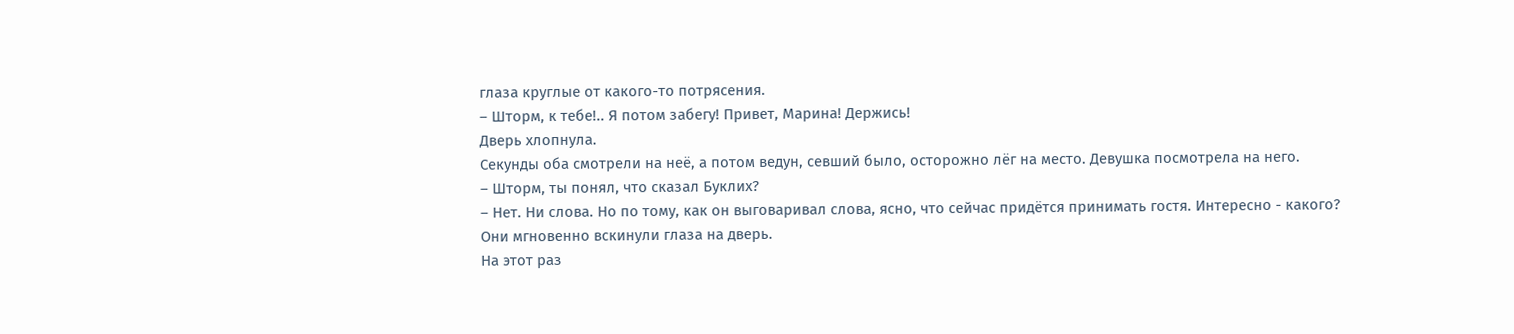глаза круглые от какого-то потрясения.
– Шторм, к тебе!.. Я потом забегу! Привет, Марина! Держись!
Дверь хлопнула.
Секунды оба смотрели на неё, а потом ведун, севший было, осторожно лёг на место. Девушка посмотрела на него.
– Шторм, ты понял, что сказал Буклих?
– Нет. Ни слова. Но по тому, как он выговаривал слова, ясно, что сейчас придётся принимать гостя. Интересно - какого?
Они мгновенно вскинули глаза на дверь.
На этот раз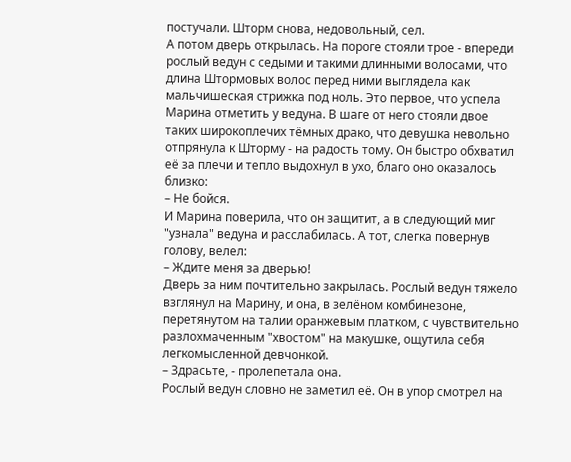постучали. Шторм снова, недовольный, сел.
А потом дверь открылась. На пороге стояли трое - впереди рослый ведун с седыми и такими длинными волосами, что длина Штормовых волос перед ними выглядела как мальчишеская стрижка под ноль. Это первое, что успела Марина отметить у ведуна. В шаге от него стояли двое таких широкоплечих тёмных драко, что девушка невольно отпрянула к Шторму - на радость тому. Он быстро обхватил её за плечи и тепло выдохнул в ухо, благо оно оказалось близко:
– Не бойся.
И Марина поверила, что он защитит, а в следующий миг "узнала" ведуна и расслабилась. А тот, слегка повернув голову, велел:
– Ждите меня за дверью!
Дверь за ним почтительно закрылась. Рослый ведун тяжело взглянул на Марину, и она, в зелёном комбинезоне, перетянутом на талии оранжевым платком, с чувствительно разлохмаченным "хвостом" на макушке, ощутила себя легкомысленной девчонкой.
– Здрасьте, - пролепетала она.
Рослый ведун словно не заметил её. Он в упор смотрел на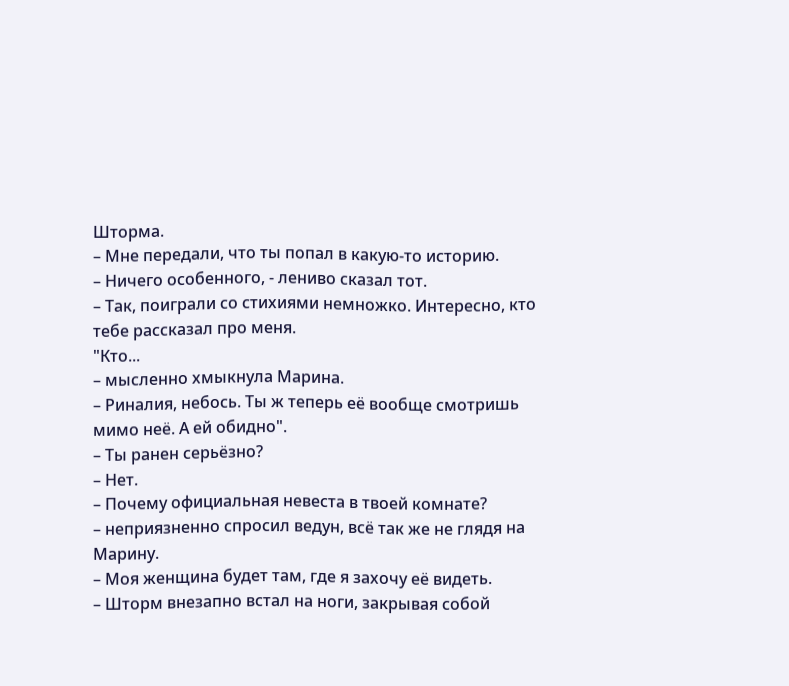Шторма.
– Мне передали, что ты попал в какую-то историю.
– Ничего особенного, - лениво сказал тот.
– Так, поиграли со стихиями немножко. Интересно, кто тебе рассказал про меня.
"Кто...
– мысленно хмыкнула Марина.
– Риналия, небось. Ты ж теперь её вообще смотришь мимо неё. А ей обидно".
– Ты ранен серьёзно?
– Нет.
– Почему официальная невеста в твоей комнате?
– неприязненно спросил ведун, всё так же не глядя на Марину.
– Моя женщина будет там, где я захочу её видеть.
– Шторм внезапно встал на ноги, закрывая собой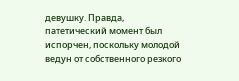девушку. Правда, патетический момент был испорчен, поскольку молодой ведун от собственного резкого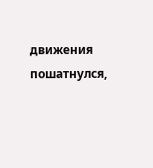движения пошатнулся,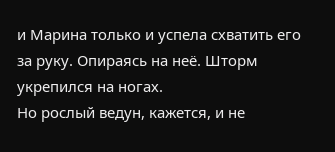и Марина только и успела схватить его за руку. Опираясь на неё. Шторм укрепился на ногах.
Но рослый ведун, кажется, и не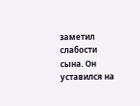заметил слабости сына. Он уставился на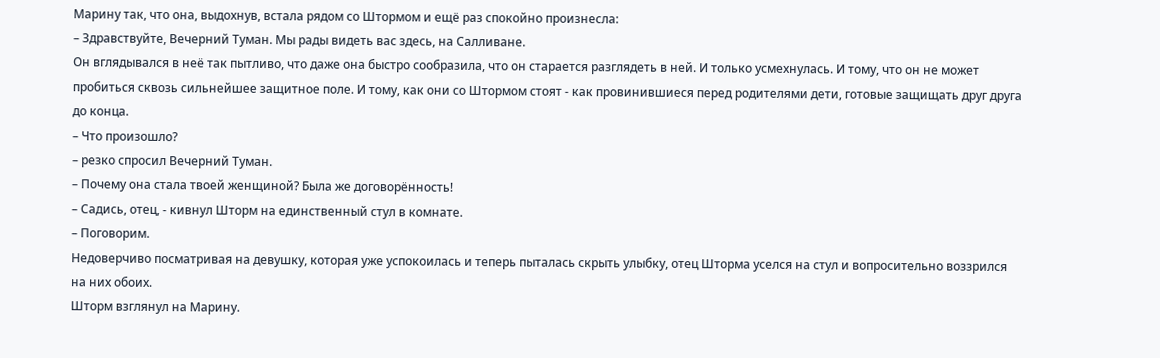Марину так, что она, выдохнув, встала рядом со Штормом и ещё раз спокойно произнесла:
– Здравствуйте, Вечерний Туман. Мы рады видеть вас здесь, на Салливане.
Он вглядывался в неё так пытливо, что даже она быстро сообразила, что он старается разглядеть в ней. И только усмехнулась. И тому, что он не может пробиться сквозь сильнейшее защитное поле. И тому, как они со Штормом стоят - как провинившиеся перед родителями дети, готовые защищать друг друга до конца.
– Что произошло?
– резко спросил Вечерний Туман.
– Почему она стала твоей женщиной? Была же договорённость!
– Садись, отец, - кивнул Шторм на единственный стул в комнате.
– Поговорим.
Недоверчиво посматривая на девушку, которая уже успокоилась и теперь пыталась скрыть улыбку, отец Шторма уселся на стул и вопросительно воззрился на них обоих.
Шторм взглянул на Марину.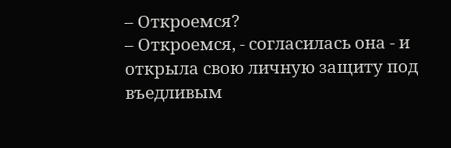– Откроемся?
– Откроемся, - согласилась она - и открыла свою личную защиту под въедливым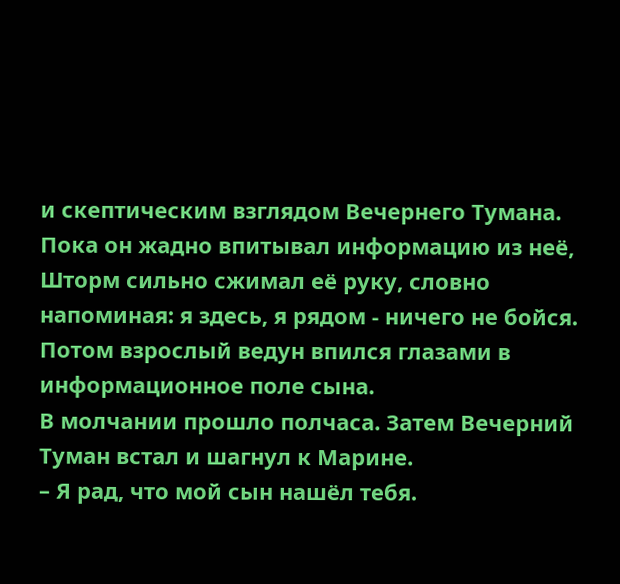и скептическим взглядом Вечернего Тумана. Пока он жадно впитывал информацию из неё, Шторм сильно сжимал её руку, словно напоминая: я здесь, я рядом - ничего не бойся.
Потом взрослый ведун впился глазами в информационное поле сына.
В молчании прошло полчаса. Затем Вечерний Туман встал и шагнул к Марине.
– Я рад, что мой сын нашёл тебя.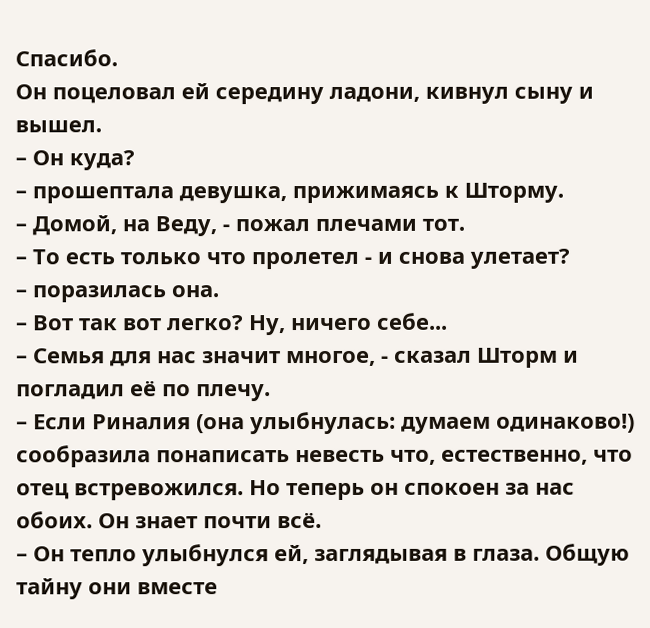Спасибо.
Он поцеловал ей середину ладони, кивнул сыну и вышел.
– Он куда?
– прошептала девушка, прижимаясь к Шторму.
– Домой, на Веду, - пожал плечами тот.
– То есть только что пролетел - и снова улетает?
– поразилась она.
– Вот так вот легко? Ну, ничего себе...
– Семья для нас значит многое, - сказал Шторм и погладил её по плечу.
– Если Риналия (она улыбнулась: думаем одинаково!) сообразила понаписать невесть что, естественно, что отец встревожился. Но теперь он спокоен за нас обоих. Он знает почти всё.
– Он тепло улыбнулся ей, заглядывая в глаза. Общую тайну они вместе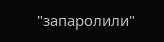"запаролили"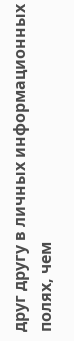друг другу в личных информационных полях, чем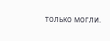только могли.